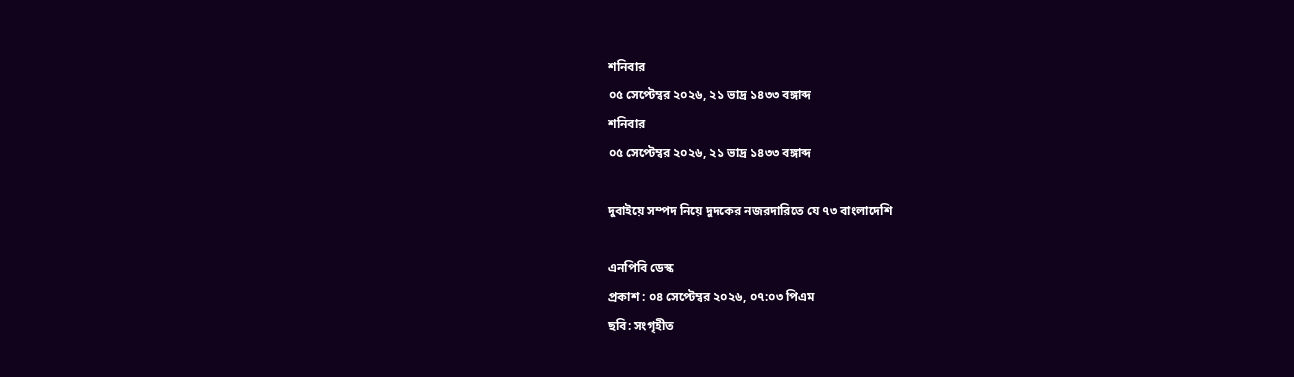শনিবার
০৫ সেপ্টেম্বর ২০২৬, ২১ ভাদ্র ১৪৩৩ বঙ্গাব্দ
শনিবার
০৫ সেপ্টেম্বর ২০২৬, ২১ ভাদ্র ১৪৩৩ বঙ্গাব্দ

দুবাইয়ে সম্পদ নিয়ে দুদকের নজরদারিতে যে ৭৩ বাংলাদেশি

এনপিবি ডেস্ক
প্রকাশ : ০৪ সেপ্টেম্বর ২০২৬, ০৭:০৩ পিএম
ছবি: সংগৃহীত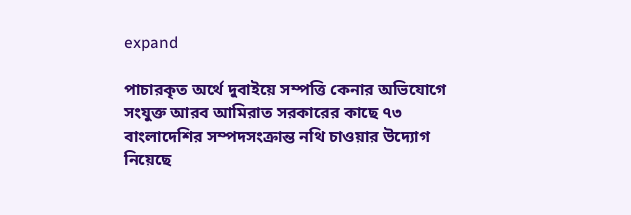expand

পাচারকৃত অর্থে দুবাইয়ে সম্পত্তি কেনার অভিযোগে সংযুক্ত আরব আমিরাত সরকারের কাছে ৭৩ বাংলাদেশির সম্পদসংক্রান্ত নথি চাওয়ার উদ্যোগ নিয়েছে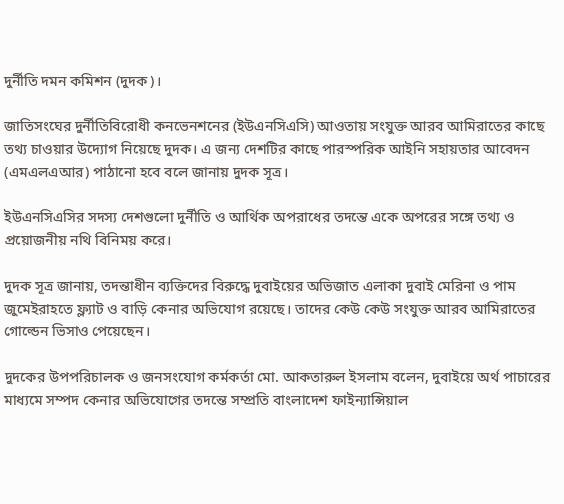দুর্নীতি দমন কমিশন (দুদক)।

জাতিসংঘের দুর্নীতিবিরোধী কনভেনশনের (ইউএনসিএসি) আওতায় সংযুক্ত আরব আমিরাতের কাছে তথ্য চাওয়ার উদ্যোগ নিয়েছে দুদক। এ জন্য দেশটির কাছে পারস্পরিক আইনি সহায়তার আবেদন (এমএলএআর) পাঠানো হবে বলে জানায় দুদক সূত্র।

ইউএনসিএসির সদস্য দেশগুলো দুর্নীতি ও আর্থিক অপরাধের তদন্তে একে অপরের সঙ্গে তথ্য ও প্রয়োজনীয় নথি বিনিময় করে।

দুদক সূত্র জানায়, তদন্তাধীন ব্যক্তিদের বিরুদ্ধে দুবাইয়ের অভিজাত এলাকা দুবাই মেরিনা ও পাম জুমেইরাহতে ফ্ল্যাট ও বাড়ি কেনার অভিযোগ রয়েছে। তাদের কেউ কেউ সংযুক্ত আরব আমিরাতের গোল্ডেন ভিসাও পেয়েছেন।

দুদকের উপপরিচালক ও জনসংযোগ কর্মকর্তা মো. আকতারুল ইসলাম বলেন, দুবাইয়ে অর্থ পাচারের মাধ্যমে সম্পদ কেনার অভিযোগের তদন্তে সম্প্রতি বাংলাদেশ ফাইন্যান্সিয়াল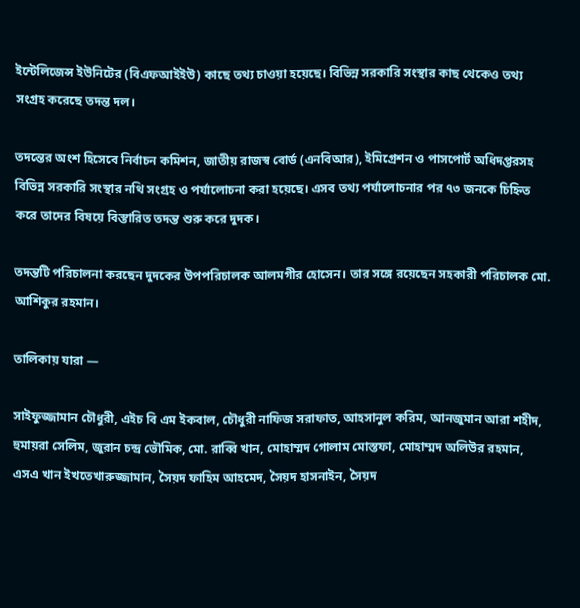ইন্টেলিজেন্স ইউনিটের (বিএফআইইউ) কাছে তথ্য চাওয়া হয়েছে। বিভিন্ন সরকারি সংস্থার কাছ থেকেও তথ্য সংগ্রহ করেছে তদন্ত দল।

তদন্তের অংশ হিসেবে নির্বাচন কমিশন, জাতীয় রাজস্ব বোর্ড (এনবিআর), ইমিগ্রেশন ও পাসপোর্ট অধিদপ্তরসহ বিভিন্ন সরকারি সংস্থার নথি সংগ্রহ ও পর্যালোচনা করা হয়েছে। এসব তথ্য পর্যালোচনার পর ৭৩ জনকে চিহ্নিত করে তাদের বিষয়ে বিস্তারিত তদন্ত শুরু করে দুদক।

তদন্তটি পরিচালনা করছেন দুদকের উপপরিচালক আলমগীর হোসেন। তার সঙ্গে রয়েছেন সহকারী পরিচালক মো. আশিকুর রহমান।

তালিকায় যারা —

সাইফুজ্জামান চৌধুরী, এইচ বি এম ইকবাল, চৌধুরী নাফিজ সরাফাত, আহসানুল করিম, আনজুমান আরা শহীদ, হুমায়রা সেলিম, জুরান চন্দ্র ভৌমিক, মো. রাব্বি খান, মোহাম্মদ গোলাম মোস্তফা, মোহাম্মদ অলিউর রহমান, এসএ খান ইখতেখারুজ্জামান, সৈয়দ ফাহিম আহমেদ, সৈয়দ হাসনাইন, সৈয়দ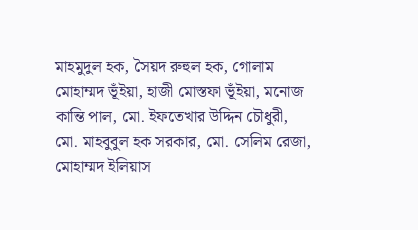মাহমুদুল হক, সৈয়দ রুহুল হক, গোলাম মোহাম্মদ ভূঁইয়া, হাজী মোস্তফা ভূঁইয়া, মনোজ কান্তি পাল, মো. ইফতেখার উদ্দিন চৌধুরী, মো. মাহবুবুল হক সরকার, মো. সেলিম রেজা, মোহাম্মদ ইলিয়াস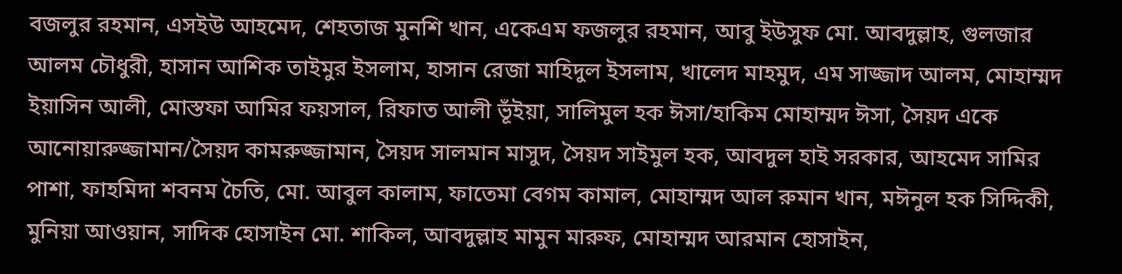বজলুর রহমান, এসইউ আহমেদ, শেহতাজ মুনশি খান, একেএম ফজলুর রহমান, আবু ইউসুফ মো. আবদুল্লাহ, গুলজার আলম চৌধুরী, হাসান আশিক তাইমুর ইসলাম, হাসান রেজা মাহিদুল ইসলাম, খালেদ মাহমুদ, এম সাজ্জাদ আলম, মোহাম্মদ ইয়াসিন আলী, মোস্তফা আমির ফয়সাল, রিফাত আলী ভূঁইয়া, সালিমুল হক ঈসা/হাকিম মোহাম্মদ ঈসা, সৈয়দ একে আনোয়ারুজ্জামান/সৈয়দ কামরুজ্জামান, সৈয়দ সালমান মাসুদ, সৈয়দ সাইমুল হক, আবদুল হাই সরকার, আহমেদ সামির পাশা, ফাহমিদা শবনম চৈতি, মো. আবুল কালাম, ফাতেমা বেগম কামাল, মোহাম্মদ আল রুমান খান, মঈনুল হক সিদ্দিকী, মুনিয়া আওয়ান, সাদিক হোসাইন মো. শাকিল, আবদুল্লাহ মামুন মারুফ, মোহাম্মদ আরমান হোসাইন,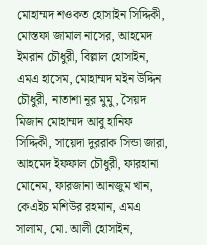মোহাম্মদ শওকত হোসাইন সিদ্দিকী, মোস্তফা জামাল নাসের, আহমেদ ইমরান চৌধুরী, বিল্লাল হোসাইন, এমএ হাসেম, মোহাম্মদ মইন উদ্দিন চৌধুরী, নাতাশা নূর মুমু, সৈয়দ মিজান মোহাম্মদ আবু হানিফ সিদ্দিকী, সায়েদা দুররাক সিন্ডা জারা, আহমেদ ইফফাল চৌধুরী, ফারহানা মোনেম, ফারজানা আনজুম খান, কেএইচ মশিউর রহমান, এমএ সালাম, মো. আলী হোসাইন,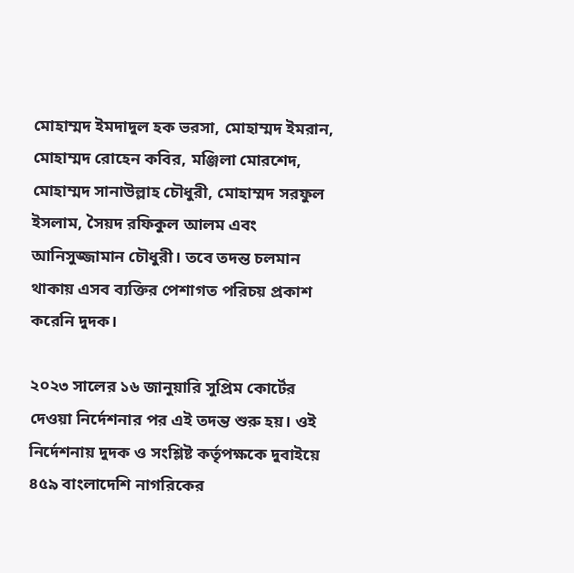মোহাম্মদ ইমদাদুল হক ভরসা, মোহাম্মদ ইমরান, মোহাম্মদ রোহেন কবির, মঞ্জিলা মোরশেদ, মোহাম্মদ সানাউল্লাহ চৌধুরী, মোহাম্মদ সরফুল ইসলাম, সৈয়দ রফিকুল আলম এবং আনিসুজ্জামান চৌধুরী। তবে তদন্ত চলমান থাকায় এসব ব্যক্তির পেশাগত পরিচয় প্রকাশ করেনি দুদক।

২০২৩ সালের ১৬ জানুয়ারি সুপ্রিম কোর্টের দেওয়া নির্দেশনার পর এই তদন্ত শুরু হয়। ওই নির্দেশনায় দুদক ও সংশ্লিষ্ট কর্তৃপক্ষকে দুবাইয়ে ৪৫৯ বাংলাদেশি নাগরিকের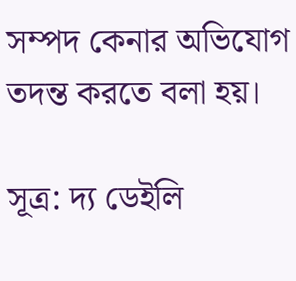সম্পদ কেনার অভিযোগ তদন্ত করতে বলা হয়।

সূত্র: দ্য ডেইলি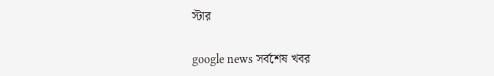স্টার

google news সর্বশেষ খবর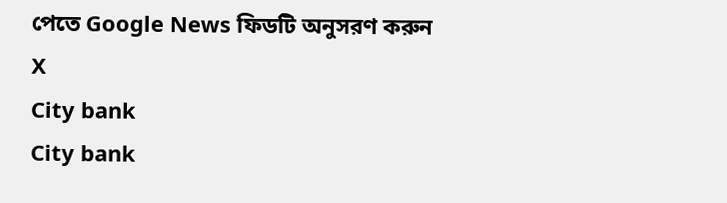পেতে Google News ফিডটি অনুসরণ করুন
X
City bank
City bank